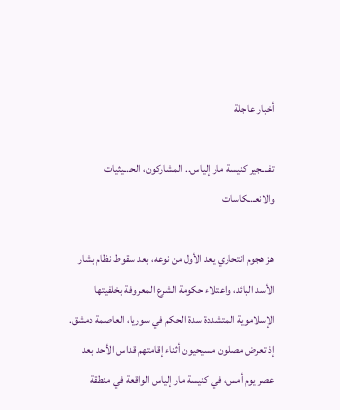أخبار عاجلة

تفـ.ـجير كنيسة مار إلياس.. المشاركون، الحـ.ـيثيات والانعـ.ـكاسات

هز هجوم انتحاري يعد الأول من نوعه، بعد سقوط نظام بشار الأسد البائد، واعتلاء حكومة الشرع المعروفة بخلفيتها الإسلاموية المتشددة سدة الحكم في سوريا، العاصمة دمشق.
إذ تعرض مصلون مسيحيون أثناء إقامتهم قداس الأحد بعد عصر يوم أمس، في كنيسة مار إلياس الواقعة في منطقة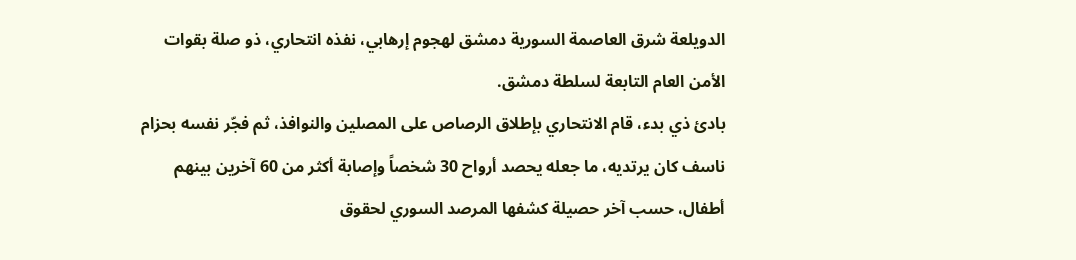الدويلعة شرق العاصمة السورية دمشق لهجوم إرهابي، نفذه انتحاري، ذو صلة بقوات الأمن العام التابعة لسلطة دمشق.
بادئ ذي بدء، قام الانتحاري بإطلاق الرصاص على المصلين والنوافذ، ثم فجّر نفسه بحزام ناسف كان يرتديه، ما جعله يحصد أرواح 30 شخصاً وإصابة أكثر من 60 آخرين بينهم أطفال، حسب آخر حصيلة كشفها المرصد السوري لحقوق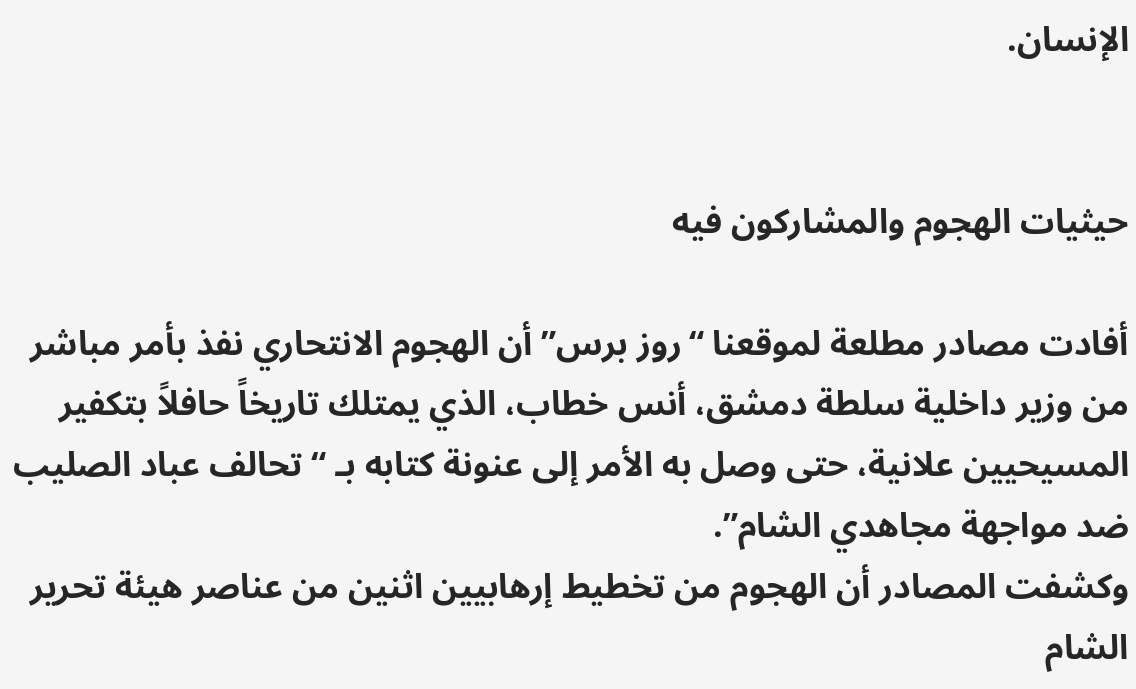الإنسان.


حيثيات الهجوم والمشاركون فيه

أفادت مصادر مطلعة لموقعنا “روز برس” أن الهجوم الانتحاري نفذ بأمر مباشر من وزير داخلية سلطة دمشق، أنس خطاب، الذي يمتلك تاريخاً حافلاً بتكفير المسيحيين علانية، حتى وصل به الأمر إلى عنونة كتابه بـ “تحالف عباد الصليب ضد مواجهة مجاهدي الشام”.
وكشفت المصادر أن الهجوم من تخطيط إرهابيين اثنين من عناصر هيئة تحرير الشام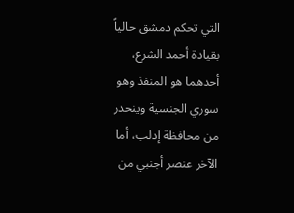التي تحكم دمشق حالياً بقيادة أحمد الشرع، أحدهما هو المنفذ وهو سوري الجنسية وينحدر من محافظة إدلب، أما الآخر عنصر أجنبي من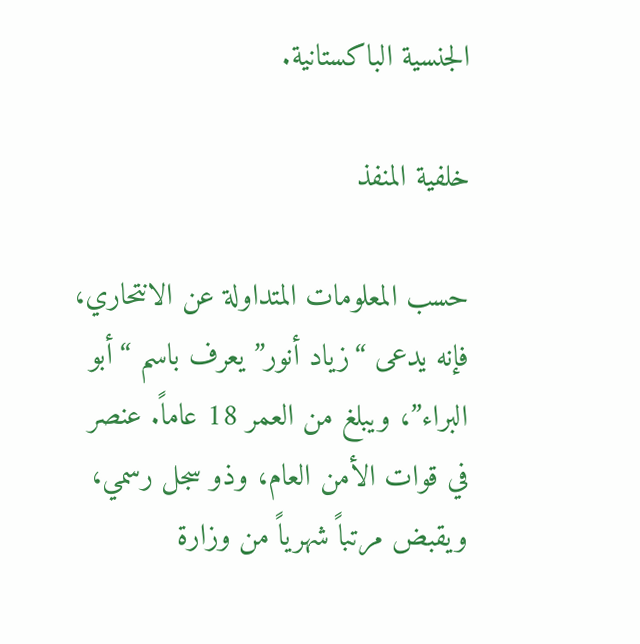الجنسية الباكستانية.

خلفية المنفذ

حسب المعلومات المتداولة عن الانتحاري، فإنه يدعى “زياد أنور” يعرف باسم “أبو البراء”، ويبلغ من العمر 18 عاماً. عنصر في قوات الأمن العام، وذو سجل رسمي، ويقبض مرتباً شهرياً من وزارة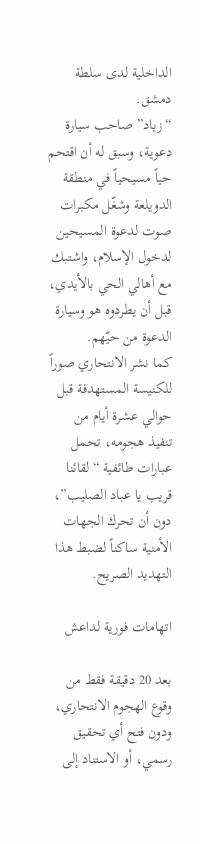الداخلية لدى سلطة دمشق.
“زياد” صاحب سيارة دعوية، وسبق له أن اقتحم حياً مسيحياً في منطقة الدويلعة وشغّل مكبرات صوت لدعوة المسيحين لدخول الإسلام، واشتبك مع أهالي الحي بالأيدي، قبل أن يطردوه هو وسيارة الدعوة من حيّهم.
كما نشر الانتحاري صوراً للكنيسة المستهدفة قبل حوالي عشرة أيام من تنفيذ هجومه، تحمل عبارات طائفية “لقائنا قريب يا عباد الصليب”، دون أن تحرك الجهات الأمنية ساكناً لضبط هذا التهديد الصريح.

اتهامات فورية لداعش

بعد 20 دقيقة فقط من وقوع الهجوم الانتحاري، ودون فتح أي تحقيق رسمي، أو الاستناد إلى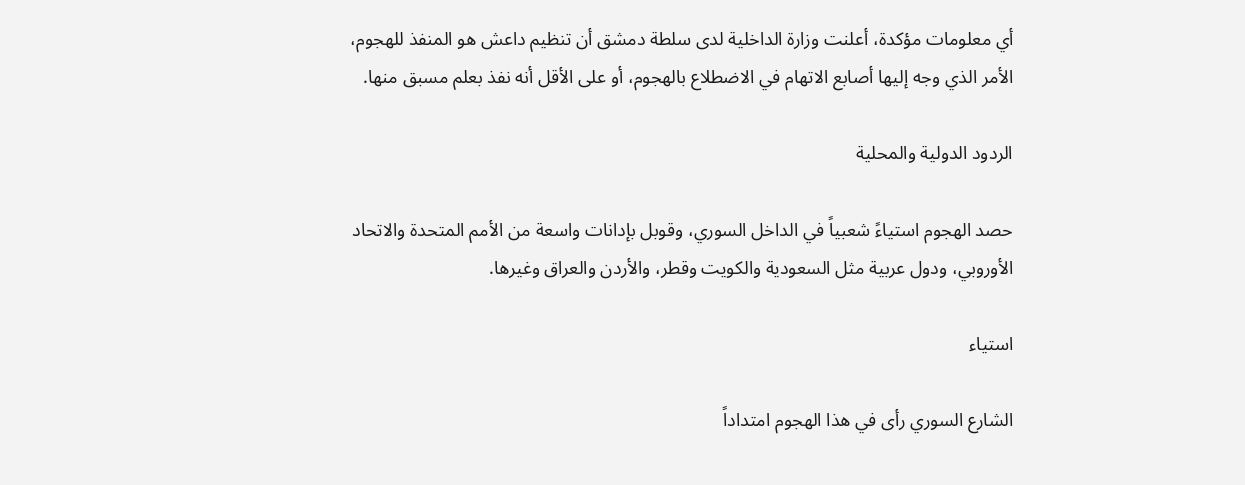أي معلومات مؤكدة، أعلنت وزارة الداخلية لدى سلطة دمشق أن تنظيم داعش هو المنفذ للهجوم، الأمر الذي وجه إليها أصابع الاتهام في الاضطلاع بالهجوم، أو على الأقل أنه نفذ بعلم مسبق منها.

الردود الدولية والمحلية

حصد الهجوم استياءً شعبياً في الداخل السوري، وقوبل بإدانات واسعة من الأمم المتحدة والاتحاد الأوروبي، ودول عربية مثل السعودية والكويت وقطر، والأردن والعراق وغيرها.

استياء

الشارع السوري رأى في هذا الهجوم امتداداً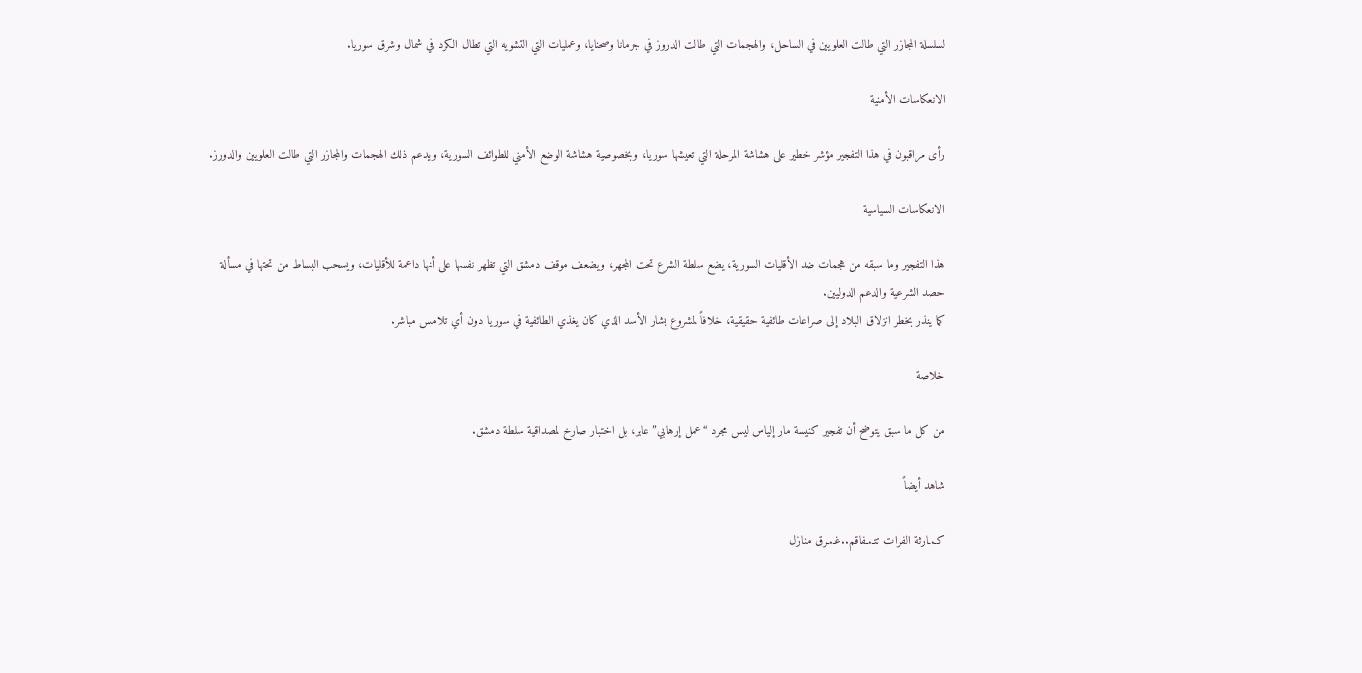لسلسلة المجازر التي طالت العلويين في الساحل، والهجمات التي طالت الدروز في جرمانا وصحنايا، وعمليات التي التشويه التي تطال الكرد في شمال وشرق سوريا.

الانعكاسات الأمنية

رأى مراقبون في هذا التفجير مؤشر خطير على هشاشة المرحلة التي تعيشها سوريا، وبخصوصية هشاشة الوضع الأمني للطوائف السورية، ويدعم ذلك الهجمات والمجازر التي طالت العلويين والدورز.

الانعكاسات السياسية

هذا التفجير وما سبقه من هجمات ضد الأقليات السورية، يضع سلطة الشرع تحت المجهر، ويضعف موقف دمشق التي تظهر نفسها على أنها داعمة للأقليات، ويسحب البساط من تحتها في مسألة حصد الشرعية والدعم الدوليين.
كما ينذر بخطر انزلاق البلاد إلى صراعات طائفية حقيقية، خلافاً لمشروع بشار الأسد الذي كان يغذي الطائفية في سوريا دون أي تلامس مباشر.

خلاصة

من كل ما سبق يتوضح أن تفجير كنيسة مار إلياس ليس مجرد “عمل إرهابي” عابر، بل اختبار صارخ لمصداقية سلطة دمشق.

شاهد أيضاً

كـ.ـارثة الفرات تتـ.ـفاقم..غـ.ـرق منازل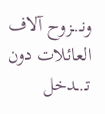ونـ.ـزوح آلاف العائلات دون تـ.ـدخل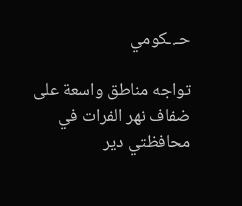حـ.ـكومي

تواجه مناطق واسعة على ضفاف نهر الفرات في محافظتي دير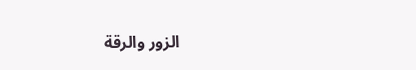الزور والرقة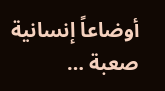أوضاعاً إنسانية صعبة …